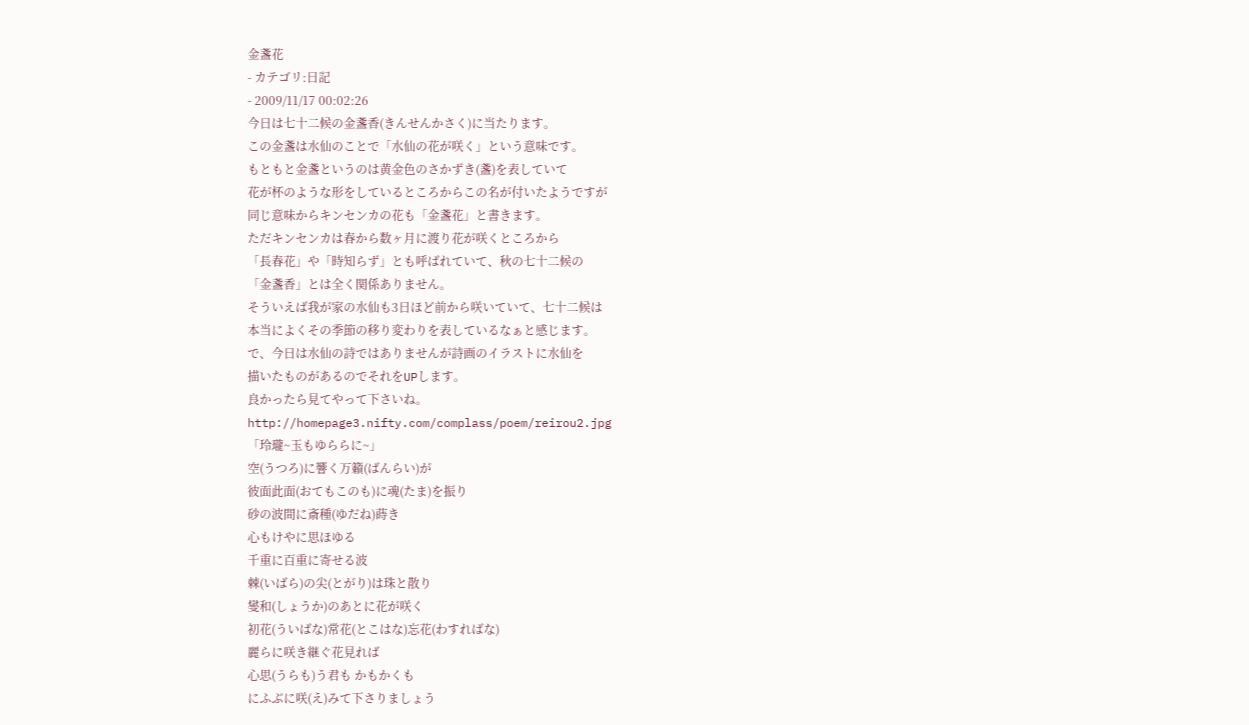金盞花
- カテゴリ:日記
- 2009/11/17 00:02:26
今日は七十二候の金盞香(きんせんかさく)に当たります。
この金盞は水仙のことで「水仙の花が咲く」という意味です。
もともと金盞というのは黄金色のさかずき(盞)を表していて
花が杯のような形をしているところからこの名が付いたようですが
同じ意味からキンセンカの花も「金盞花」と書きます。
ただキンセンカは春から数ヶ月に渡り花が咲くところから
「長春花」や「時知らず」とも呼ばれていて、秋の七十二候の
「金盞香」とは全く関係ありません。
そういえば我が家の水仙も3日ほど前から咲いていて、七十二候は
本当によくその季節の移り変わりを表しているなぁと感じます。
で、今日は水仙の詩ではありませんが詩画のイラストに水仙を
描いたものがあるのでそれをUPします。
良かったら見てやって下さいね。
http://homepage3.nifty.com/complass/poem/reirou2.jpg
「玲瓏~玉もゆららに~」
空(うつろ)に響く万籟(ばんらい)が
彼面此面(おてもこのも)に魂(たま)を振り
砂の波間に斎種(ゆだね)蒔き
心もけやに思ほゆる
千重に百重に寄せる波
棘(いばら)の尖(とがり)は珠と散り
燮和(しょうか)のあとに花が咲く
初花(ういばな)常花(とこはな)忘花(わすればな)
麗らに咲き継ぐ花見れば
心思(うらも)う君も かもかくも
にふぶに咲(え)みて下さりましょう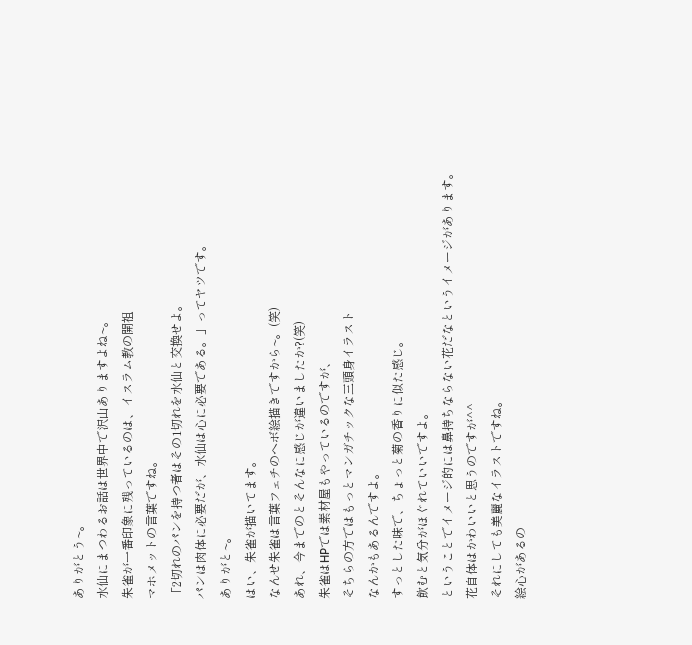ありがとう~。
水仙にまつわるお話は世界中で沢山ありますよね~。
朱雀が一番印象に残っているのは、イスラム教の開祖
マホメットの言葉ですね。
「2切れのパンを持つ者はその1切れを水仙と交換せよ。
パンは肉体に必要だが、水仙は心に必要である。」ってヤツです。
ありがと~。
はい、朱雀が描いてます。
なんせ朱雀は言葉フェチのヘボ絵描きですから~。(笑)
あれ、今までのとそんなに感じが違いましたか?(笑)
朱雀はHPでは素材屋もやっているのですが、
そちらの方ではもっとマンガチックな三頭身イラスト
なんかもあるんですよ。
すっとした味で、ちょっと菊の香りに似た感じ。
飲むと気分がほぐれていいですよ。
ということでイメージ的には鼻持ちならない花だなというイメージがあります。
花自体はかわいいと思うのですが^^
それにしても美麗なイラストですね。
絵心があるの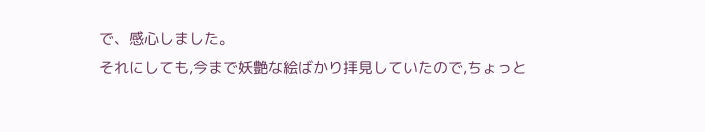で、感心しました。
それにしても,今まで妖艶な絵ばかり拝見していたので,ちょっと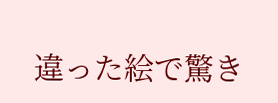違った絵で驚き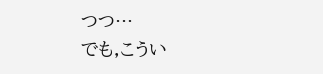つつ…
でも,こうい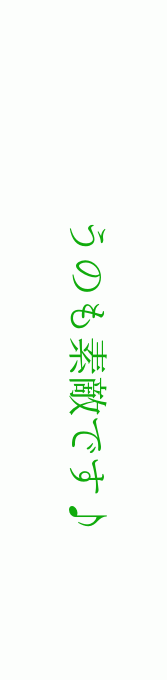うのも素敵です♪